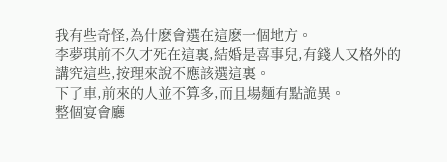我有些奇怪,為什麽會選在這麽一個地方。
李夢琪前不久才死在這裏,結婚是喜事兒,有錢人又格外的講究這些,按理來說不應該選這裏。
下了車,前來的人並不算多,而且場麵有點詭異。
整個宴會廳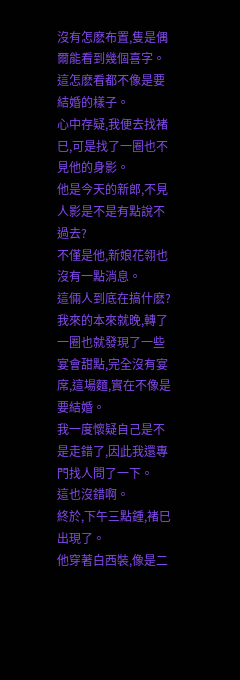沒有怎麽布置,隻是偶爾能看到幾個喜字。
這怎麽看都不像是要結婚的樣子。
心中存疑,我便去找褚巳,可是找了一圈也不見他的身影。
他是今天的新郎,不見人影是不是有點說不過去?
不僅是他,新娘花翎也沒有一點消息。
這倆人到底在搞什麽?
我來的本來就晚,轉了一圈也就發現了一些宴會甜點,完全沒有宴席,這場麵,實在不像是要結婚。
我一度懷疑自己是不是走錯了,因此我還專門找人問了一下。
這也沒錯啊。
終於,下午三點鍾,褚巳出現了。
他穿著白西裝,像是二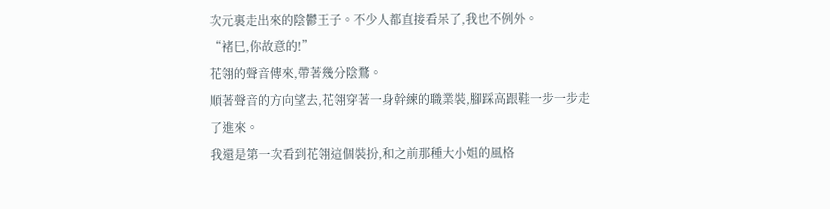次元裏走出來的陰鬱王子。不少人都直接看呆了,我也不例外。
“褚巳,你故意的!”
花翎的聲音傳來,帶著幾分陰鶩。
順著聲音的方向望去,花翎穿著一身幹練的職業裝,腳踩高跟鞋一步一步走了進來。
我還是第一次看到花翎這個裝扮,和之前那種大小姐的風格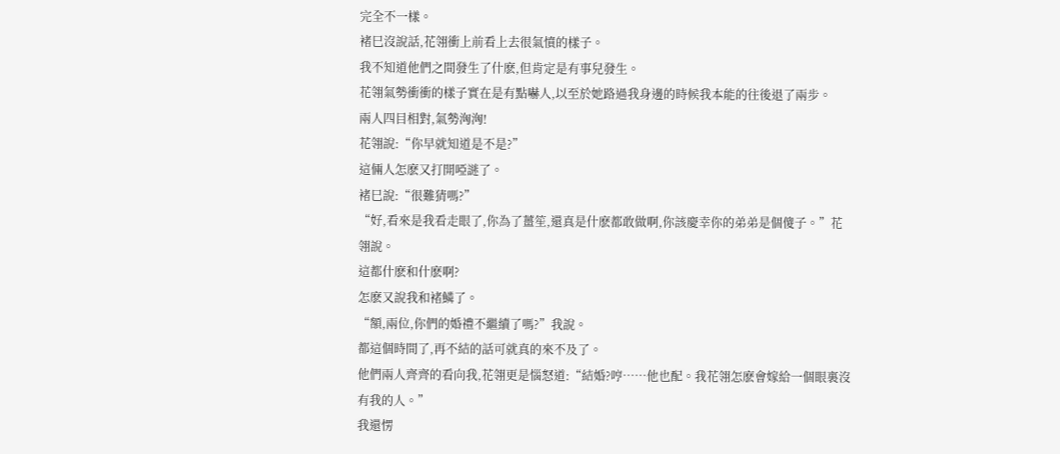完全不一樣。
褚巳沒說話,花翎衝上前看上去很氣憤的樣子。
我不知道他們之間發生了什麽,但肯定是有事兒發生。
花翎氣勢衝衝的樣子實在是有點嚇人,以至於她路過我身邊的時候我本能的往後退了兩步。
兩人四目相對,氣勢洶洶!
花翎說:“你早就知道是不是?”
這倆人怎麽又打開啞謎了。
褚巳說:“很難猜嗎?”
“好,看來是我看走眼了,你為了薑笙,還真是什麽都敢做啊,你該慶幸你的弟弟是個傻子。”花翎說。
這都什麽和什麽啊?
怎麽又說我和褚鱗了。
“額,兩位,你們的婚禮不繼續了嗎?”我說。
都這個時間了,再不結的話可就真的來不及了。
他們兩人齊齊的看向我,花翎更是惱怒道:“結婚?哼……他也配。我花翎怎麽會嫁給一個眼裏沒有我的人。”
我還愣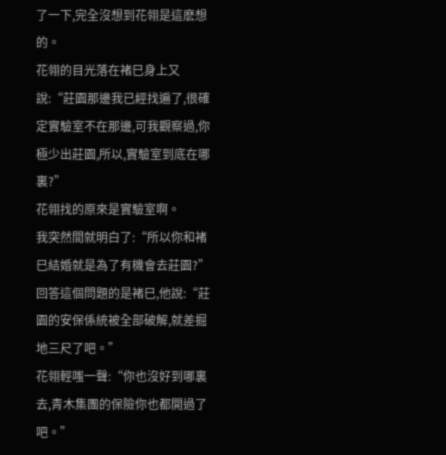了一下,完全沒想到花翎是這麽想的。
花翎的目光落在褚巳身上又說:“莊園那邊我已經找遍了,很確定實驗室不在那邊,可我觀察過,你極少出莊園,所以,實驗室到底在哪裏?”
花翎找的原來是實驗室啊。
我突然間就明白了:“所以你和褚巳結婚就是為了有機會去莊園?”
回答這個問題的是褚巳,他說:“莊園的安保係統被全部破解,就差掘地三尺了吧。”
花翎輕嗤一聲:“你也沒好到哪裏去,青木集團的保險你也都開過了吧。”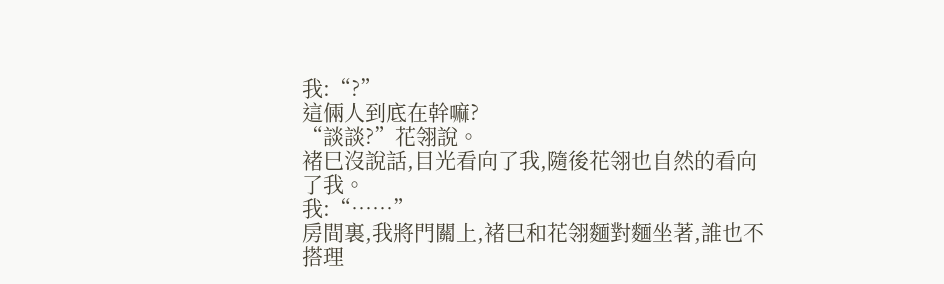我:“?”
這倆人到底在幹嘛?
“談談?”花翎說。
褚巳沒說話,目光看向了我,隨後花翎也自然的看向了我。
我:“……”
房間裏,我將門關上,褚巳和花翎麵對麵坐著,誰也不搭理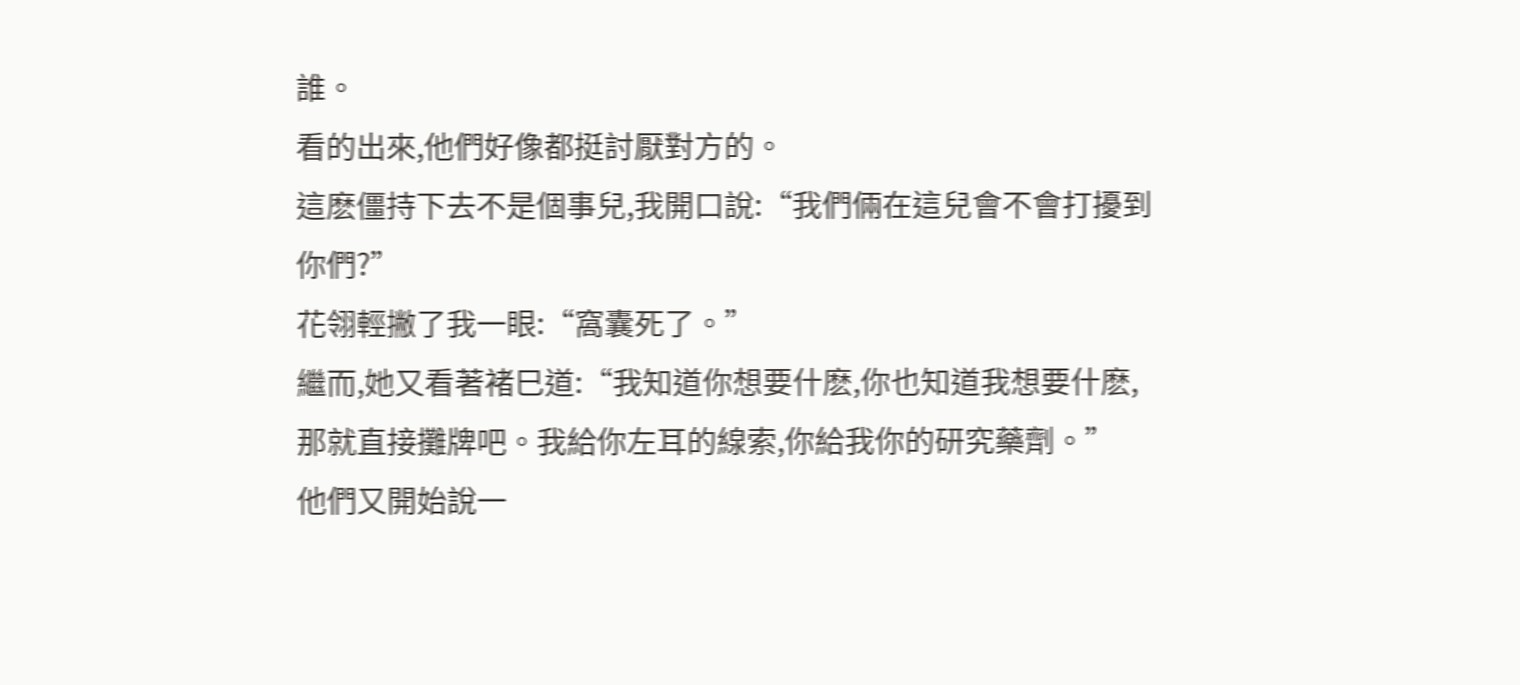誰。
看的出來,他們好像都挺討厭對方的。
這麽僵持下去不是個事兒,我開口說:“我們倆在這兒會不會打擾到你們?”
花翎輕撇了我一眼:“窩囊死了。”
繼而,她又看著褚巳道:“我知道你想要什麽,你也知道我想要什麽,那就直接攤牌吧。我給你左耳的線索,你給我你的研究藥劑。”
他們又開始說一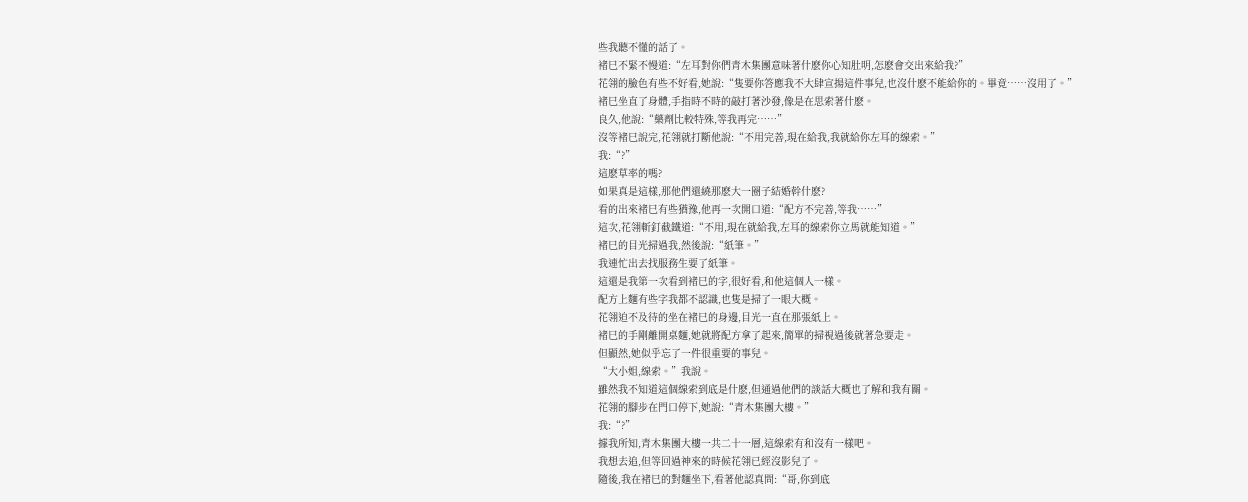些我聽不懂的話了。
褚巳不緊不慢道:“左耳對你們青木集團意味著什麽你心知肚明,怎麽會交出來給我?”
花翎的臉色有些不好看,她說:“隻要你答應我不大肆宣揚這件事兒,也沒什麽不能給你的。畢竟……沒用了。”
褚巳坐直了身體,手指時不時的敲打著沙發,像是在思索著什麽。
良久,他說:“藥劑比較特殊,等我再完……”
沒等褚巳說完,花翎就打斷他說:“不用完善,現在給我,我就給你左耳的線索。”
我:“?”
這麽草率的嗎?
如果真是這樣,那他們還繞那麽大一圈子結婚幹什麽?
看的出來褚巳有些猶豫,他再一次開口道:“配方不完善,等我……”
這次,花翎斬釘截鐵道:“不用,現在就給我,左耳的線索你立馬就能知道。”
褚巳的目光掃過我,然後說:“紙筆。”
我連忙出去找服務生要了紙筆。
這還是我第一次看到褚巳的字,很好看,和他這個人一樣。
配方上麵有些字我都不認識,也隻是掃了一眼大概。
花翎迫不及待的坐在褚巳的身邊,目光一直在那張紙上。
褚巳的手剛離開桌麵,她就將配方拿了起來,簡單的掃視過後就著急要走。
但顯然,她似乎忘了一件很重要的事兒。
“大小姐,線索。”我說。
雖然我不知道這個線索到底是什麽,但通過他們的談話大概也了解和我有關。
花翎的腳步在門口停下,她說:“青木集團大樓。”
我:“?”
據我所知,青木集團大樓一共二十一層,這線索有和沒有一樣吧。
我想去追,但等回過神來的時候花翎已經沒影兒了。
隨後,我在褚巳的對麵坐下,看著他認真問:“哥,你到底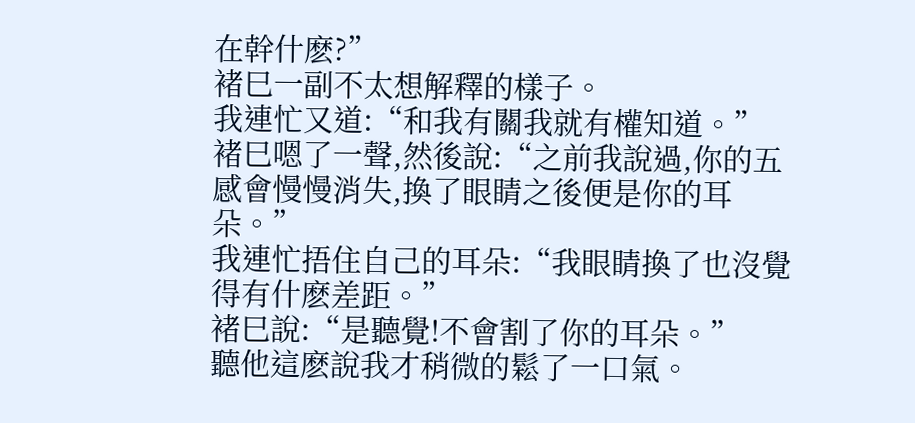在幹什麽?”
褚巳一副不太想解釋的樣子。
我連忙又道:“和我有關我就有權知道。”
褚巳嗯了一聲,然後說:“之前我說過,你的五感會慢慢消失,換了眼睛之後便是你的耳朵。”
我連忙捂住自己的耳朵:“我眼睛換了也沒覺得有什麽差距。”
褚巳說:“是聽覺!不會割了你的耳朵。”
聽他這麽說我才稍微的鬆了一口氣。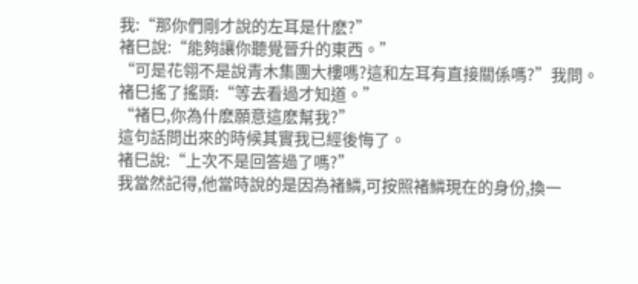我:“那你們剛才說的左耳是什麽?”
褚巳說:“能夠讓你聽覺晉升的東西。”
“可是花翎不是說青木集團大樓嗎?這和左耳有直接關係嗎?”我問。
褚巳搖了搖頭:“等去看過才知道。”
“褚巳,你為什麽願意這麽幫我?”
這句話問出來的時候其實我已經後悔了。
褚巳說:“上次不是回答過了嗎?”
我當然記得,他當時說的是因為褚鱗,可按照褚鱗現在的身份,換一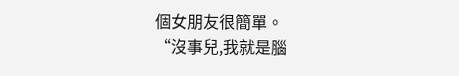個女朋友很簡單。
“沒事兒,我就是腦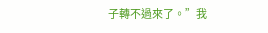子轉不過來了。”我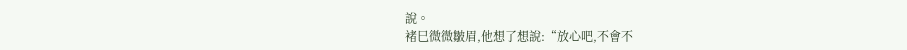說。
褚巳微微皺眉,他想了想說:“放心吧,不會不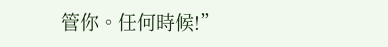管你。任何時候!”